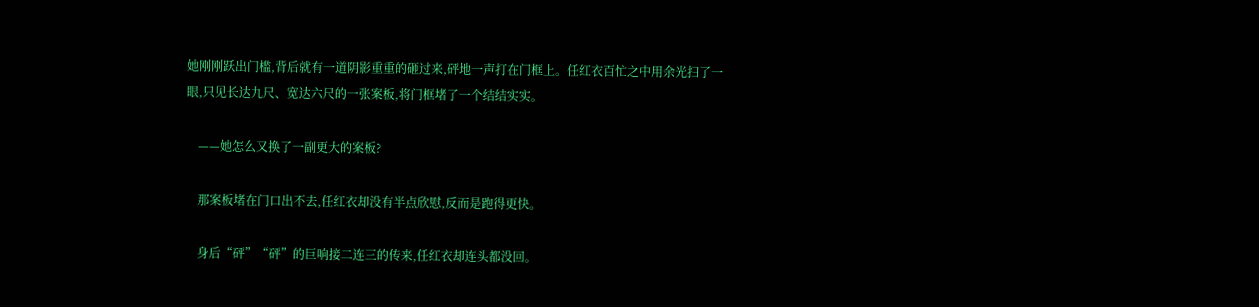她刚刚跃出门槛,背后就有一道阴影重重的砸过来,砰地一声打在门框上。任红衣百忙之中用余光扫了一眼,只见长达九尺、宽达六尺的一张案板,将门框堵了一个结结实实。

    ——她怎么又换了一副更大的案板?

    那案板堵在门口出不去,任红衣却没有半点欣慰,反而是跑得更快。

    身后“砰”“砰”的巨响接二连三的传来,任红衣却连头都没回。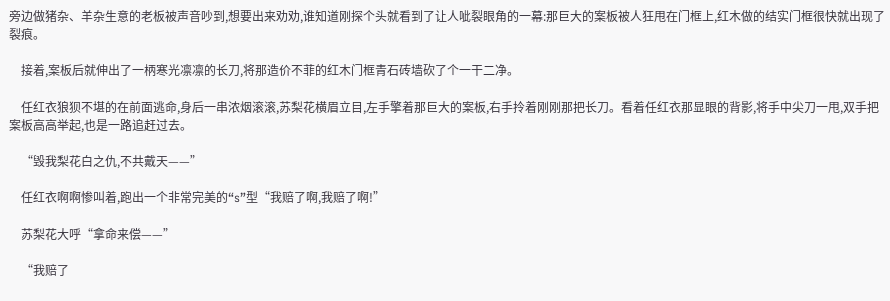旁边做猪杂、羊杂生意的老板被声音吵到,想要出来劝劝,谁知道刚探个头就看到了让人呲裂眼角的一幕:那巨大的案板被人狂甩在门框上,红木做的结实门框很快就出现了裂痕。

    接着,案板后就伸出了一柄寒光凛凛的长刀,将那造价不菲的红木门框青石砖墙砍了个一干二净。

    任红衣狼狈不堪的在前面逃命,身后一串浓烟滚滚,苏梨花横眉立目,左手擎着那巨大的案板,右手拎着刚刚那把长刀。看着任红衣那显眼的背影,将手中尖刀一甩,双手把案板高高举起,也是一路追赶过去。

    “毁我梨花白之仇,不共戴天——”

    任红衣啊啊惨叫着,跑出一个非常完美的“s”型“我赔了啊,我赔了啊!”

    苏梨花大呼“拿命来偿——”

    “我赔了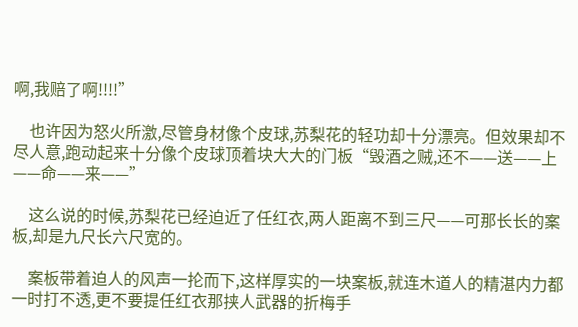啊,我赔了啊!!!!”

    也许因为怒火所激,尽管身材像个皮球,苏梨花的轻功却十分漂亮。但效果却不尽人意,跑动起来十分像个皮球顶着块大大的门板“毁酒之贼,还不——送——上——命——来——”

    这么说的时候,苏梨花已经迫近了任红衣,两人距离不到三尺——可那长长的案板,却是九尺长六尺宽的。

    案板带着迫人的风声一抡而下,这样厚实的一块案板,就连木道人的精湛内力都一时打不透,更不要提任红衣那挟人武器的折梅手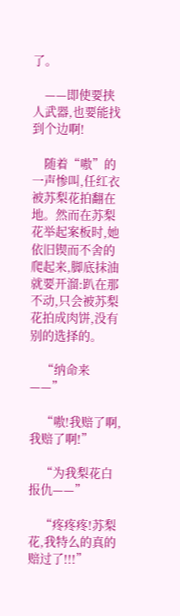了。

    ——即使要挟人武器,也要能找到个边啊!

    随着“嗷”的一声惨叫,任红衣被苏梨花拍翻在地。然而在苏梨花举起案板时,她依旧锲而不舍的爬起来,脚底抹油就要开溜:趴在那不动,只会被苏梨花拍成肉饼,没有别的选择的。

    “纳命来——”

    “嗷!我赔了啊,我赔了啊!”

    “为我梨花白报仇——”

    “疼疼疼!苏梨花,我特么的真的赔过了!!!”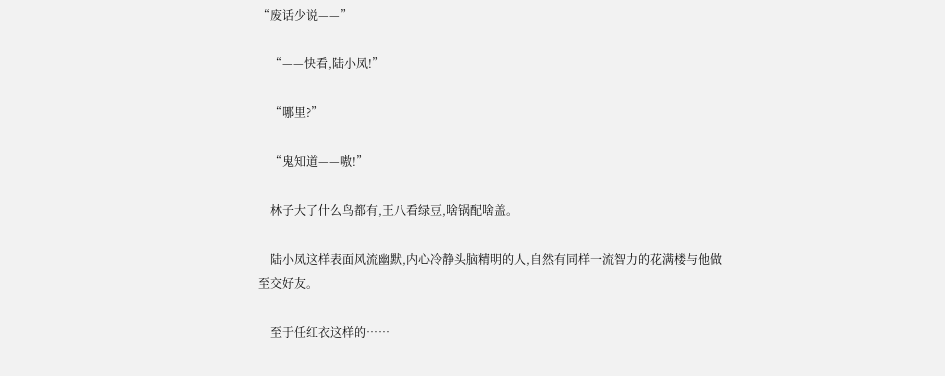“废话少说——”

    “——快看,陆小凤!”

    “哪里?”

    “鬼知道——嗷!”

    林子大了什么鸟都有,王八看绿豆,啥锅配啥盖。

    陆小凤这样表面风流幽默,内心冷静头脑精明的人,自然有同样一流智力的花满楼与他做至交好友。

    至于任红衣这样的……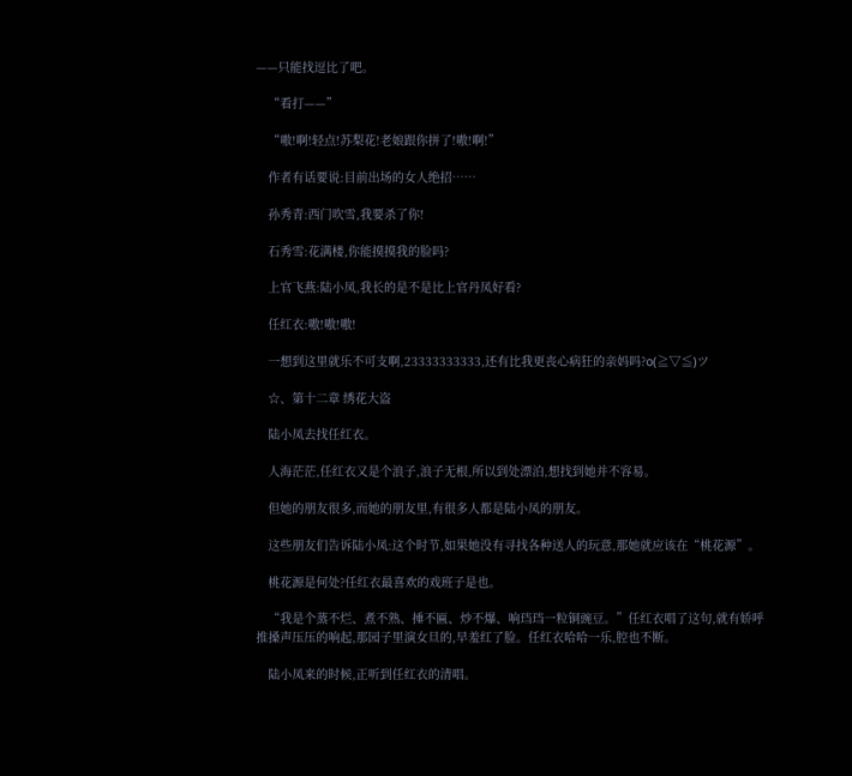——只能找逗比了吧。

    “看打——”

    “嗷!啊!轻点!苏梨花!老娘跟你拼了!嗷!啊!”

    作者有话要说:目前出场的女人绝招……

    孙秀青:西门吹雪,我要杀了你!

    石秀雪:花满楼,你能摸摸我的脸吗?

    上官飞燕:陆小凤,我长的是不是比上官丹凤好看?

    任红衣:嗷!嗷!嗷!

    一想到这里就乐不可支啊,23333333333,还有比我更丧心病狂的亲妈吗?o(≧▽≦)ツ

    ☆、第十二章 绣花大盗

    陆小凤去找任红衣。

    人海茫茫,任红衣又是个浪子,浪子无根,所以到处漂泊,想找到她并不容易。

    但她的朋友很多,而她的朋友里,有很多人都是陆小凤的朋友。

    这些朋友们告诉陆小凤:这个时节,如果她没有寻找各种送人的玩意,那她就应该在“桃花源”。

    桃花源是何处?任红衣最喜欢的戏班子是也。

    “我是个蒸不烂、煮不熟、捶不匾、炒不爆、响珰珰一粒铜豌豆。”任红衣唱了这句,就有娇呼推搡声压压的响起,那园子里演女旦的,早羞红了脸。任红衣哈哈一乐,腔也不断。

    陆小凤来的时候,正听到任红衣的清唱。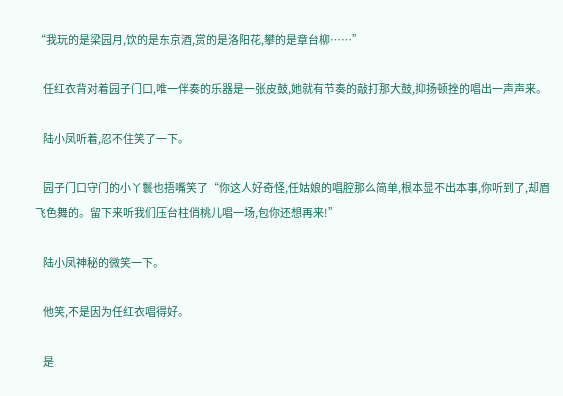“我玩的是梁园月,饮的是东京酒,赏的是洛阳花,攀的是章台柳……”

    任红衣背对着园子门口,唯一伴奏的乐器是一张皮鼓,她就有节奏的敲打那大鼓,抑扬顿挫的唱出一声声来。

    陆小凤听着,忍不住笑了一下。

    园子门口守门的小丫鬟也捂嘴笑了“你这人好奇怪,任姑娘的唱腔那么简单,根本显不出本事,你听到了,却眉飞色舞的。留下来听我们压台柱俏桃儿唱一场,包你还想再来!”

    陆小凤神秘的微笑一下。

    他笑,不是因为任红衣唱得好。

    是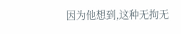因为他想到,这种无拘无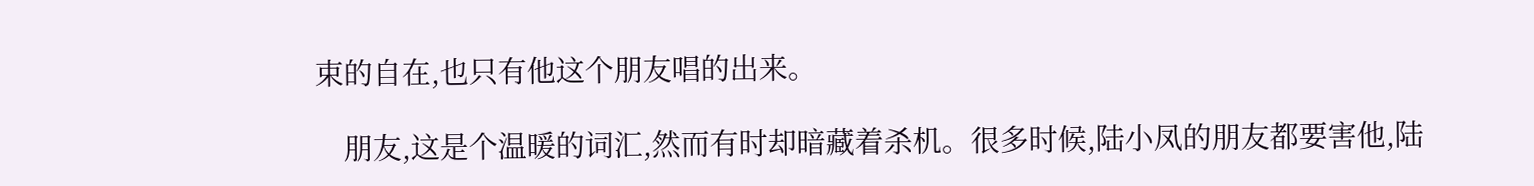束的自在,也只有他这个朋友唱的出来。

    朋友,这是个温暖的词汇,然而有时却暗藏着杀机。很多时候,陆小凤的朋友都要害他,陆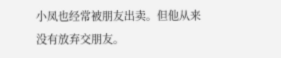小凤也经常被朋友出卖。但他从来没有放弃交朋友。